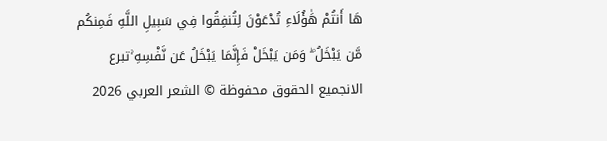هَا أَنتُمْ هَٰؤُلَاءِ تُدْعَوْنَ لِتُنفِقُوا فِي سَبِيلِ اللَّهِ فَمِنكُم مَّن يَبْخَلُ ۖ وَمَن يَبْخَلْ فَإِنَّمَا يَبْخَلُ عَن نَّفْسِهِ ۚتبرع الانجميع الحقوق محفوظة © الشعر العربي 2026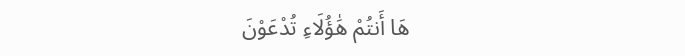هَا أَنتُمْ هَٰؤُلَاءِ تُدْعَوْنَ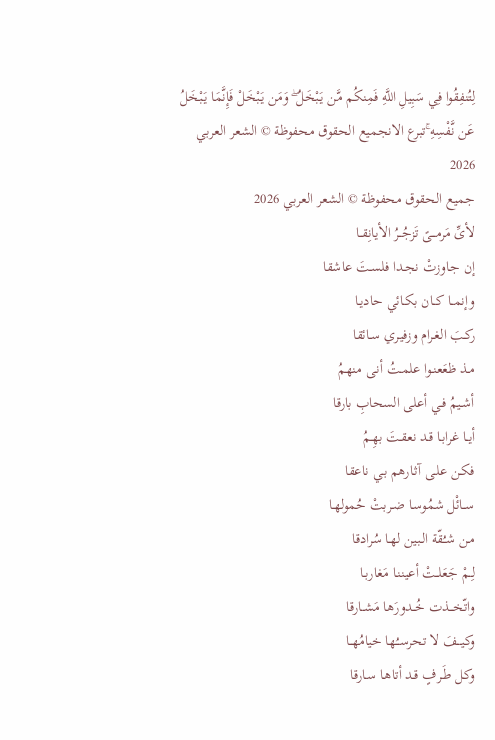لِتُنفِقُوا فِي سَبِيلِ اللَّهِ فَمِنكُم مَّن يَبْخَلُ ۖ وَمَن يَبْخَلْ فَإِنَّمَا يَبْخَلُ عَن نَّفْسِهِ ۚتبرع الانجميع الحقوق محفوظة © الشعر العربي 2026
جميع الحقوق محفوظة © الشعر العربي 2026
لأىِّ مَرمـــىً تَزجُــرُ الأيانِقــا
إن جـاوزتْ نجـدا فلسـتَ عاشقا
وإنمــا كــان بكـائي حاديـا
ركـبَ الغـرام وزفيـري سـائقا
مـذ ظعَعنـوا علمـتُ أنـى منهمُ
أشـيمُ فـي أعلى السحابِ بارقا
أيــا غرابـا قـد نعقـتَ بهِـمُ
فكـن علـى آثـارهم بـي ناعقا
ســائْل شمُوسـا ضـربتْ حُمولهـا
مـن شـُقّة الـبين لهـا سُرادقا
لِــمْ جَعَلــتْ أعيننـا مَغاربـا
واتّخـــذت خُــدورَها مَشــارقا
وكيـــفَ لا تحرســُها خيامُهــا
وكـل طَـرفٍ قـد أتاهـا سـارقا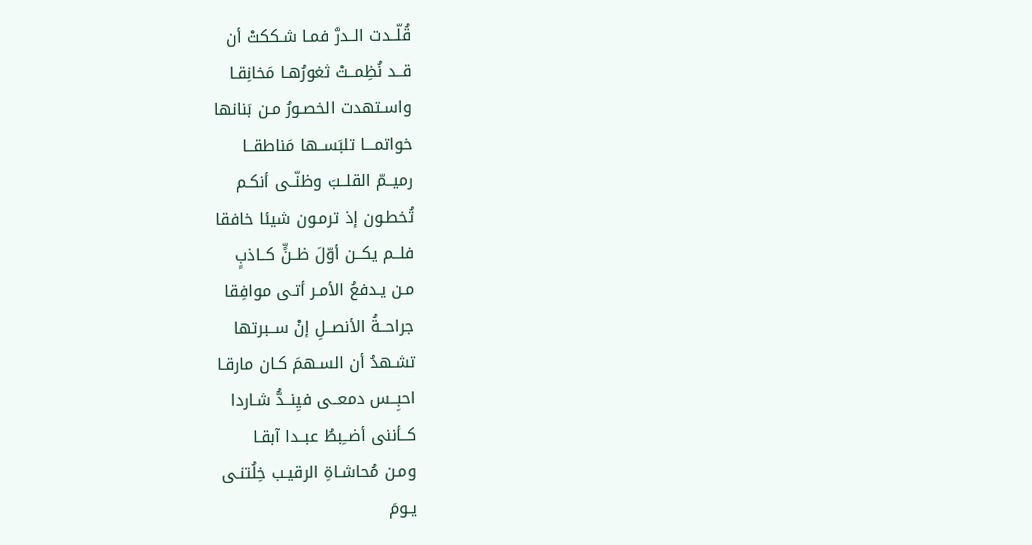قُلّــدت الــدرَّ فمـا شـككتْ أن
قــد نُظِمــتْ ثغورُهـا مَخانِقـا
واسـتهدت الخصـورُ مـن بَنانها
خواتمـــا تلبَســها مَناطقــا
رميــمّ القلــبَ وظنّــى أنكـم
تُخطـون إذ ترمـون شيئا خافقا
فلــم يكــن أوّلَ ظــنٍّ كــاذبٍ
مـن يـدفعُ الأمـر أتـى موافِقا
جراحــةُ الأنصــلِ إنْ ســبرتها
تشـهدُ أن السـهمَ كـان مارقـا
احبِــس دمعــى فيِنــدُّ شـاردا
كــأننى أضــِبطُ عبــدا آبقـا
ومـن مُحاشـاةِ الرقيـب خِلُتنـى
يـومَ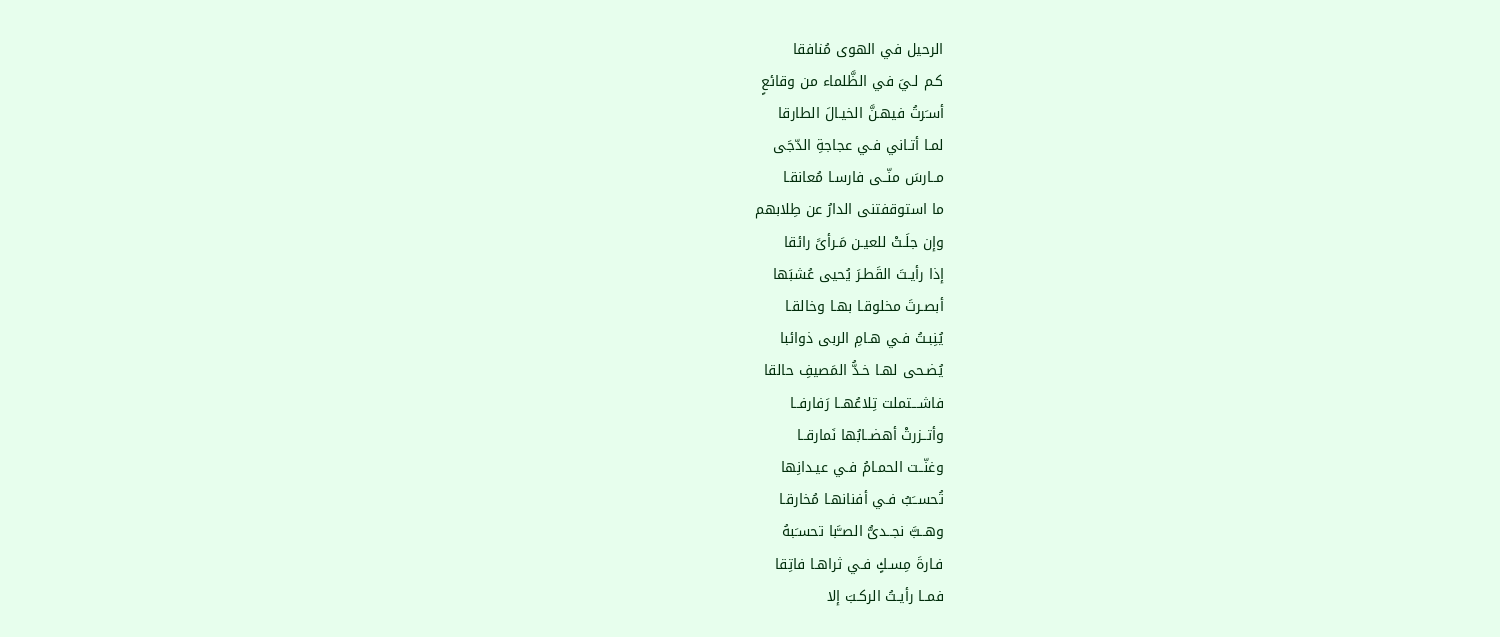الرحيل في الهوى مُنافقا
كـم لـيَ في الظَّلماء من وقائعٍ
أسـَرتُ فيهـنَّ الخيـالَ الطارقا
لمـا أتـاني فـي عجاجةِ الدّجَى
مــارسَ منّــى فارسـا مُعانقـا
ما استوقفتنى الدارُ عن طِلابهم
وإن جلَـتْ للعيـن مَـرأىً رائقا
إذا رأيـتَ القَطـرَ يُحيى عُشبَها
أبصـرتَ مخلوقـا بهـا وخالقـا
يُنِبـتُ فـي هـامِ الربى ذوائبا
يُضـحى لهـا خـدُّ المَصيفِ حالقا
فاشـــتملت تِلاعُهــا رَفارفــا
وأتــزرتْ أهضــابُها نَمارقــا
وغنّــت الحمـامُ فـي عيـدانِها
تُحســَبُ فـي أفنانهـا مُخارقـا
وهــبَّ نجــدىُّ الصــَّبا تحسـَبهُ
فـارةَ مِسـكٍ فـي ثراهـا فاتِقا
فمــا رأيـتُ الركـبَ إلا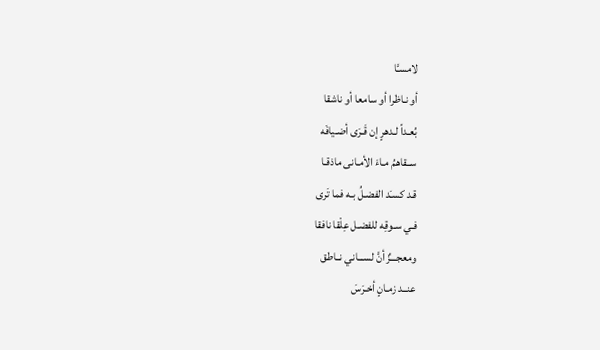لامسـَّا
أو نـاظرا أو سامعا أو ناشقا
بُعـداً لـدهرٍ إن قَـرَى أضـيافَه
ســقاهمُ مـاءَ الأمـانى ماذقـا
قـد كسـَد الفضـلُ بـه فما تَرى
فـي سـوقِه للفضـل عِلْقا نافقا
ومعجـــزٌ أنَّ لســـاني نــاطق
عنــد زمـانٍ أخـرَسَ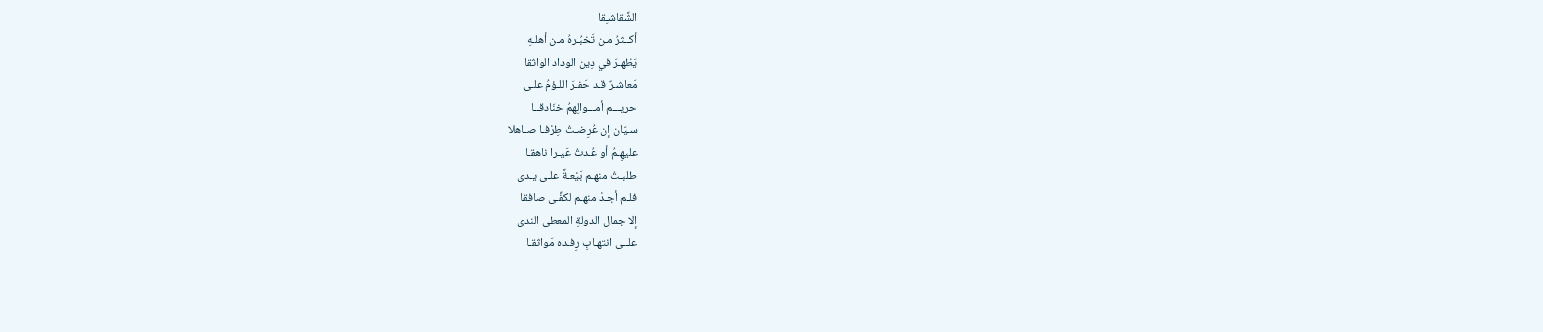الشَّقاشـِقا
أكــثرُ مـن تَخبُـرهُ مـن أهلـهِ
يَظهـرَ في دِين الوداد الواثقا
مَعاشـرٌ قـد حَفـرَ اللـؤمُ علـى
حريـــم أمـــوالِهمُ خنَادقــا
سـيّان إن عُرِضـتُ طِرْفـا صـاهلا
عليهِـمُ أو عُـدتُ عَيـرا ناهقـا
طلبـتُ منهـم بَيْعـةً علـى يـدى
فلـم أجـدْ منهـم لكفِّـى صافقا
إلا جمال الدولةِ المعطى الندى
علــى انتهـابِ رِفـده مَواثقـا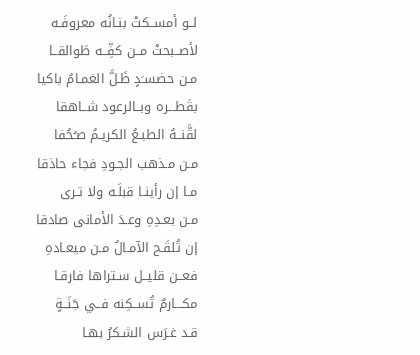لــو أمســكتْ بنـانُه معروفَـه
لأصــبحتْ مــن كفِّــه طَوالقــا
مـن حضسـَدٍ ظَـلَّ الغمـامُ باكيا
بقَطـــره وبــالرعود شــاهقا
لقَّنــهُ الطبـعُ الكريـمُ صـُحُفا
مـن مـذهب الجـودِ فجاء حاذقا
مـا إن رأينـا قبلَـه ولا تـرى
مـن بعـدِهِ وعـدَ الأمانى صادقا
إن تُلقَـح الآمـالُ مـن ميعـادهِ
فعــن قليــل سـتراها فارقـا
مكـــارمٌ تُســكِنه فــي جَنَــةٍ
قـد غـرَس الشـكرُ بهـا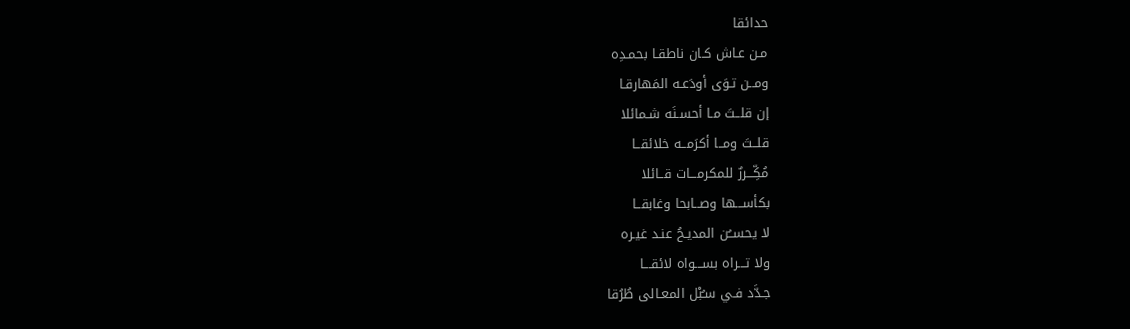حدائقا
مـن عـاش كـان ناطقـا بحمـدِه
ومــن تـوَى أودَعـه المَهارقـا
إن قلــتَ مـا أحسـنَه شـمائلا
قلــتَ ومــا أكرَمــه خلائقــا
مُكِّـــررٌ للمكرمـــات قــائلا
بكأســـها وصــابحا وغابقــا
لا يحســُن المديـحُ عنـد غيـره
ولا تـــراه بســـواه لائقـــا
جـدَّد فـي سـُبْل المعـالى طُرُقا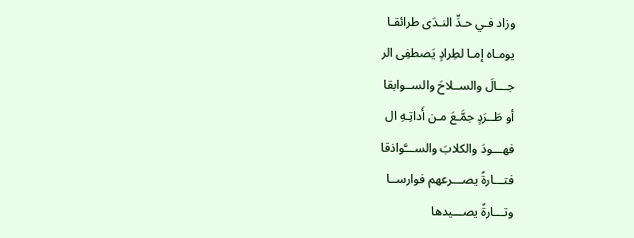وزاد فـي حـدِّ النـدَى طرائقـا
يومـاه إمـا لطِرادٍ يَصطفِى الر
جـــالَ والســلاحَ والســوابقا
أو طَــرَدٍ جمَّـعَ مـن أَداتِـهِ ال
فهـــودَ والكلابَ والســـَّواذقا
فتـــارةً يصـــرعهم فوارســا
وتـــارةً يصـــيدها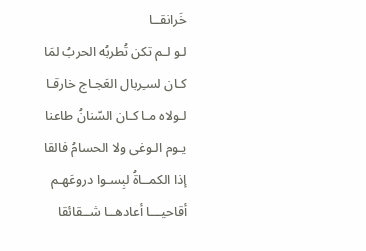خَرانقــا
لـو لـم تكن تُطربُه الحربُ لمَا
كـان لسـِربال العَجـاج خارقـا
لـولاه مـا كـان السّنانُ طاعنا
يـوم الـوغى ولا الحسامُ فالقا
إذا الكمــاةُ لبِسـوا دروعَهـم
أقاحيـــا أعادهــا شــقائقا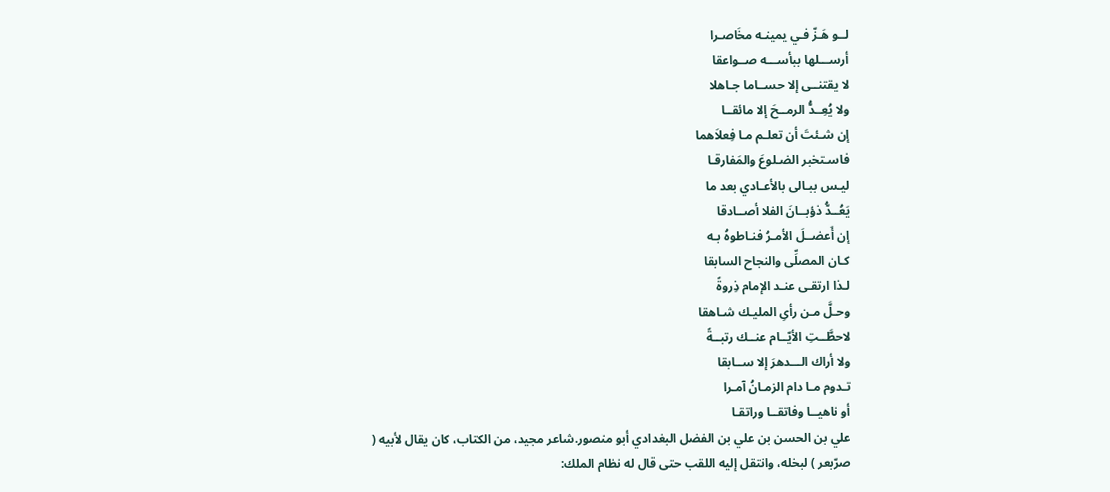لــو هَـزّ فـي يمينـه مخَاصـرا
أرســـلها ببأســـه صــواعقا
لا يقتنــى إلا حســاما جـاهلا
ولا يُعِــدُّ الرمــحَ إلا مائقــا
إن شـئتَ أن تعلـم مـا فِعلاَهما
فاسـتخبر الضـلوعَ والمَفارقـا
ليـس ببـالى بالأعـادي بعد ما
يَعُــدُّ ذؤبــانَ الفلا أصــادقا
إن أَعضــلَ الأمـرُ فنـاطوهُ بـه
كـان المصلِّى والنجاح السابقا
لـذا ارتقـى عنـد الإمام ذِروةً
وحـلَّ مـن رأىِ المليـك شـاهقا
لاحطَّــتِ الأيّــام عنــك رتبــةً
ولا أراك الـــدهرَ إلا ســابقا
تـدوم مـا دام الزمـانُ آمـرا
أو ناهيــا وفاتقــا وراتقـا
علي بن الحسن بن علي بن الفضل البغدادي أبو منصور.شاعر مجيد، من الكتاب، كان يقال لأبيه ( صرّبعر ) لبخله، وانتقل إليه اللقب حتى قال له نظام الملك: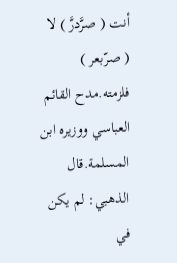أنت ( صرَّدرَّ ) لا ( صرّبعر ) فلزمته.مدح القائم العباسي ووزيره ابن المسلمة.قال الذهبي: لم يكن في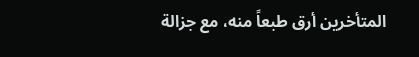المتأخرين أرق طبعاً منه، مع جزالة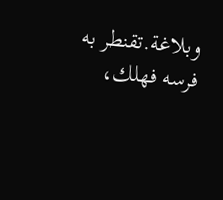وبلاغة.تقنطر به فرسه فهلك،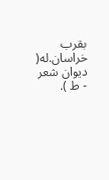بقرب خراسان.له( ديوان شعر - ط ).